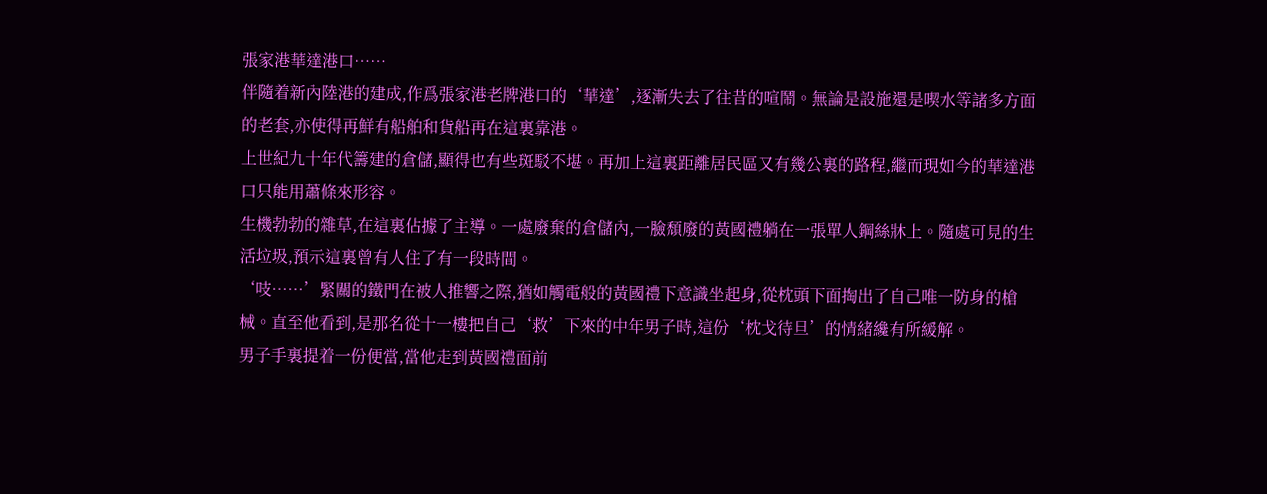張家港華達港口……
伴隨着新內陸港的建成,作爲張家港老牌港口的‘華達’,逐漸失去了往昔的喧鬧。無論是設施還是喫水等諸多方面的老套,亦使得再鮮有船舶和貨船再在這裏靠港。
上世紀九十年代籌建的倉儲,顯得也有些斑駁不堪。再加上這裏距離居民區又有幾公裏的路程,繼而現如今的華達港口只能用蕭條來形容。
生機勃勃的雜草,在這裏佔據了主導。一處廢棄的倉儲內,一臉頹廢的黃國禮躺在一張單人鋼絲牀上。隨處可見的生活垃圾,預示這裏曾有人住了有一段時間。
‘吱……’緊關的鐵門在被人推響之際,猶如觸電般的黃國禮下意識坐起身,從枕頭下面掏出了自己唯一防身的槍械。直至他看到,是那名從十一樓把自己‘救’下來的中年男子時,這份‘枕戈待旦’的情緒纔有所緩解。
男子手裏提着一份便當,當他走到黃國禮面前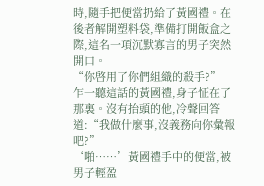時,隨手把便當扔給了黃國禮。在後者解開塑料袋,準備打開飯盒之際,這名一項沉默寡言的男子突然開口。
“你啓用了你們組織的殺手?”
乍一聽這話的黃國禮,身子怔在了那裏。沒有抬頭的他,冷聲回答道:“我做什麼事,沒義務向你彙報吧?”
‘啪……’黃國禮手中的便當,被男子輕盈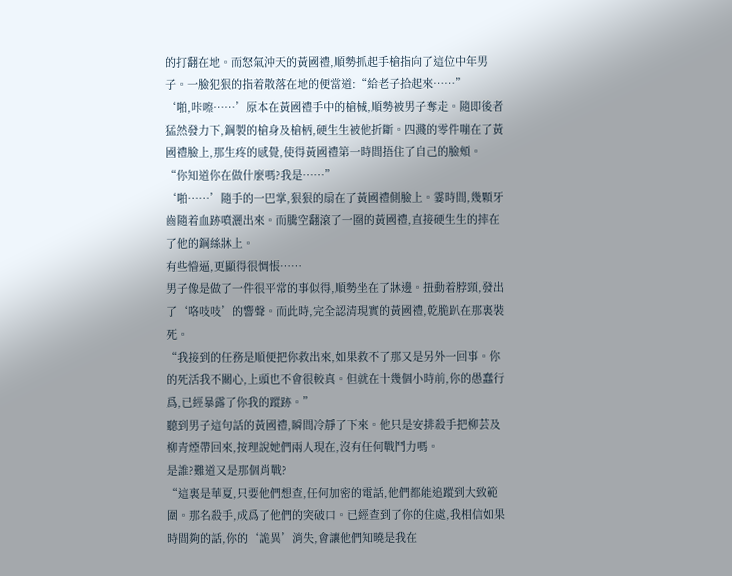的打翻在地。而怒氣沖天的黃國禮,順勢抓起手槍指向了這位中年男子。一臉犯狠的指着散落在地的便當道:“給老子拾起來……”
‘啪,咔嚓……’原本在黃國禮手中的槍械,順勢被男子奪走。隨即後者猛然發力下,鋼製的槍身及槍柄,硬生生被他折斷。四濺的零件嘣在了黃國禮臉上,那生疼的感覺,使得黃國禮第一時間捂住了自己的臉頰。
“你知道你在做什麼嗎?我是……”
‘啪……’隨手的一巴掌,狠狠的扇在了黃國禮側臉上。霎時間,幾顆牙齒隨着血跡噴灑出來。而騰空翻滾了一圈的黃國禮,直接硬生生的摔在了他的鋼絲牀上。
有些懵逼,更顯得很惆悵……
男子像是做了一件很平常的事似得,順勢坐在了牀邊。扭動着脖頸,發出了‘咯吱吱’的響聲。而此時,完全認清現實的黃國禮,乾脆趴在那裏裝死。
“我接到的任務是順便把你救出來,如果救不了那又是另外一回事。你的死活我不關心,上頭也不會很較真。但就在十幾個小時前,你的愚蠢行爲,已經暴露了你我的蹤跡。”
聽到男子這句話的黃國禮,瞬間冷靜了下來。他只是安排殺手把柳芸及柳青煙帶回來,按理說她們兩人現在,沒有任何戰鬥力嗎。
是誰?難道又是那個肖戰?
“這裏是華夏,只要他們想查,任何加密的電話,他們都能追蹤到大致範圍。那名殺手,成爲了他們的突破口。已經查到了你的住處,我相信如果時間夠的話,你的‘詭異’消失,會讓他們知曉是我在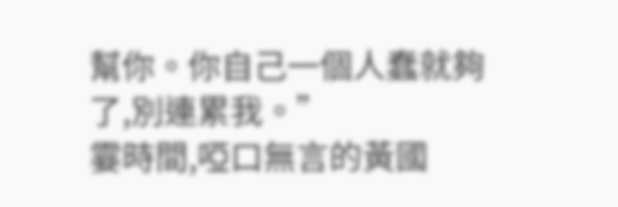幫你。你自己一個人蠢就夠了,別連累我。”
霎時間,啞口無言的黃國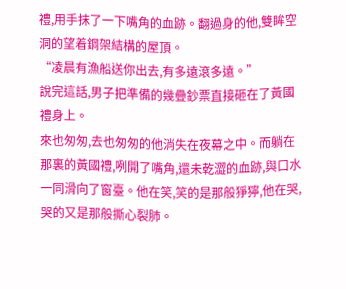禮,用手抹了一下嘴角的血跡。翻過身的他,雙眸空洞的望着鋼架結構的屋頂。
“凌晨有漁船送你出去,有多遠滾多遠。”
說完這話,男子把準備的幾疊鈔票直接砸在了黃國禮身上。
來也匆匆,去也匆匆的他消失在夜幕之中。而躺在那裏的黃國禮,咧開了嘴角,還未乾澀的血跡,與口水一同滑向了窗臺。他在笑,笑的是那般猙獰,他在哭,哭的又是那般撕心裂肺。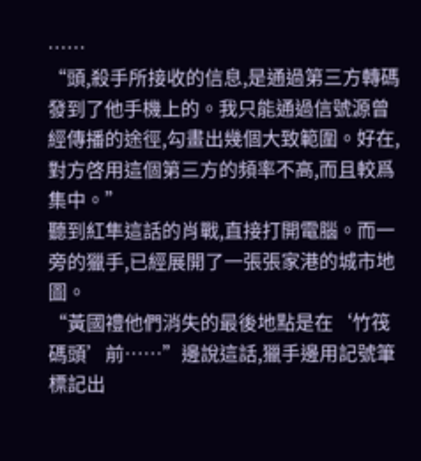……
“頭,殺手所接收的信息,是通過第三方轉碼發到了他手機上的。我只能通過信號源曾經傳播的途徑,勾畫出幾個大致範圍。好在,對方啓用這個第三方的頻率不高,而且較爲集中。”
聽到紅隼這話的肖戰,直接打開電腦。而一旁的獵手,已經展開了一張張家港的城市地圖。
“黃國禮他們消失的最後地點是在‘竹筏碼頭’前……”邊說這話,獵手邊用記號筆標記出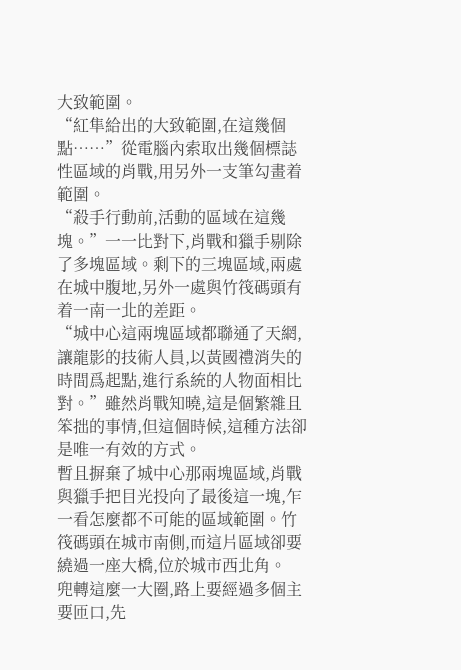大致範圍。
“紅隼給出的大致範圍,在這幾個點……”從電腦內索取出幾個標誌性區域的肖戰,用另外一支筆勾畫着範圍。
“殺手行動前,活動的區域在這幾塊。”一一比對下,肖戰和獵手剔除了多塊區域。剩下的三塊區域,兩處在城中腹地,另外一處與竹筏碼頭有着一南一北的差距。
“城中心這兩塊區域都聯通了天網,讓龍影的技術人員,以黃國禮消失的時間爲起點,進行系統的人物面相比對。”雖然肖戰知曉,這是個繁雜且笨拙的事情,但這個時候,這種方法卻是唯一有效的方式。
暫且摒棄了城中心那兩塊區域,肖戰與獵手把目光投向了最後這一塊,乍一看怎麼都不可能的區域範圍。竹筏碼頭在城市南側,而這片區域卻要繞過一座大橋,位於城市西北角。
兜轉這麼一大圈,路上要經過多個主要匝口,先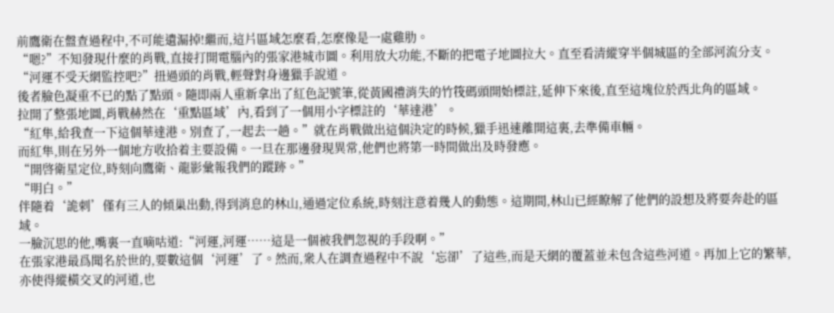前鷹衛在盤查過程中,不可能遺漏掉!繼而,這片區域怎麼看,怎麼像是一處雞肋。
“嗯?”不知發現什麼的肖戰,直接打開電腦內的張家港城市圖。利用放大功能,不斷的把電子地圖拉大。直至看清縱穿半個城區的全部河流分支。
“河運不受天網監控吧?”扭過頭的肖戰,輕聲對身邊獵手說道。
後者臉色凝重不已的點了點頭。隨即兩人重新拿出了紅色記號筆,從黃國禮消失的竹筏碼頭開始標註,延伸下來後,直至這塊位於西北角的區域。
拉開了整張地圖,肖戰赫然在‘重點區域’內,看到了一個用小字標註的‘華達港’。
“紅隼,給我查一下這個華達港。別查了,一起去一趟。”就在肖戰做出這個決定的時候,獵手迅速離開這裏,去準備車輛。
而紅隼,則在另外一個地方收拾着主要設備。一旦在那邊發現異常,他們也將第一時間做出及時發應。
“開啓衛星定位,時刻向鷹衛、龍影彙報我們的蹤跡。”
“明白。”
伴隨着‘詭刺’僅有三人的傾巢出動,得到消息的林山,通過定位系統,時刻注意着幾人的動態。這期間,林山已經瞭解了他們的設想及將要奔赴的區域。
一臉沉思的他,嘴裏一直嘀咕道:“河運,河運……這是一個被我們忽視的手段啊。”
在張家港最爲聞名於世的,要數這個‘河運’了。然而,衆人在調查過程中不說‘忘卻’了這些,而是天網的覆蓋並未包含這些河道。再加上它的繁華,亦使得縱橫交叉的河道,也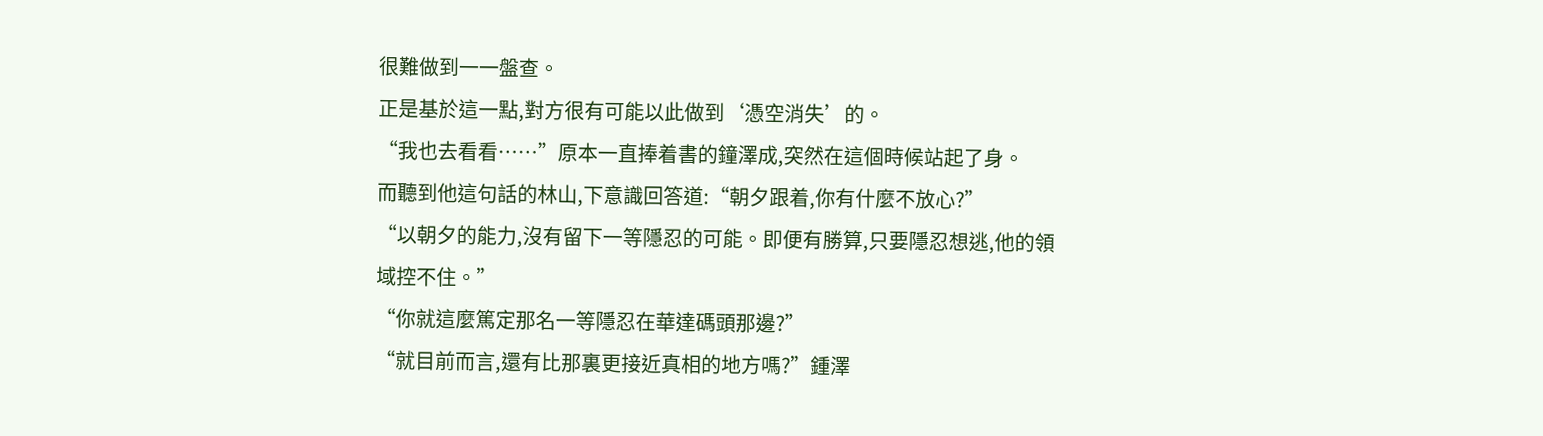很難做到一一盤查。
正是基於這一點,對方很有可能以此做到‘憑空消失’的。
“我也去看看……”原本一直捧着書的鐘澤成,突然在這個時候站起了身。
而聽到他這句話的林山,下意識回答道:“朝夕跟着,你有什麼不放心?”
“以朝夕的能力,沒有留下一等隱忍的可能。即便有勝算,只要隱忍想逃,他的領域控不住。”
“你就這麼篤定那名一等隱忍在華達碼頭那邊?”
“就目前而言,還有比那裏更接近真相的地方嗎?”鍾澤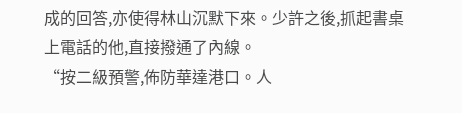成的回答,亦使得林山沉默下來。少許之後,抓起書桌上電話的他,直接撥通了內線。
“按二級預警,佈防華達港口。人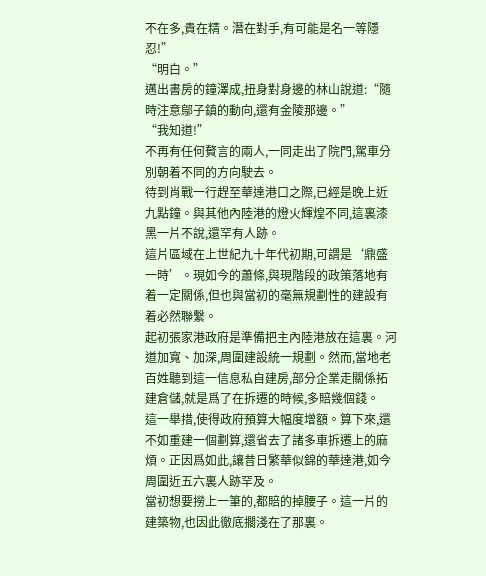不在多,貴在精。潛在對手,有可能是名一等隱忍!”
“明白。”
邁出書房的鐘澤成,扭身對身邊的林山說道:“隨時注意鄔子鎮的動向,還有金陵那邊。”
“我知道!”
不再有任何贅言的兩人,一同走出了院門,駕車分別朝着不同的方向駛去。
待到肖戰一行趕至華達港口之際,已經是晚上近九點鐘。與其他內陸港的燈火輝煌不同,這裏漆黑一片不說,還罕有人跡。
這片區域在上世紀九十年代初期,可謂是‘鼎盛一時’。現如今的蕭條,與現階段的政策落地有着一定關係,但也與當初的毫無規劃性的建設有着必然聯繫。
起初張家港政府是準備把主內陸港放在這裏。河道加寬、加深,周圍建設統一規劃。然而,當地老百姓聽到這一信息私自建房,部分企業走關係拓建倉儲,就是爲了在拆遷的時候,多賠幾個錢。
這一舉措,使得政府預算大幅度增額。算下來,還不如重建一個劃算,還省去了諸多車拆遷上的麻煩。正因爲如此,讓昔日繁華似錦的華達港,如今周圍近五六裏人跡罕及。
當初想要撈上一筆的,都賠的掉腰子。這一片的建築物,也因此徹底擱淺在了那裏。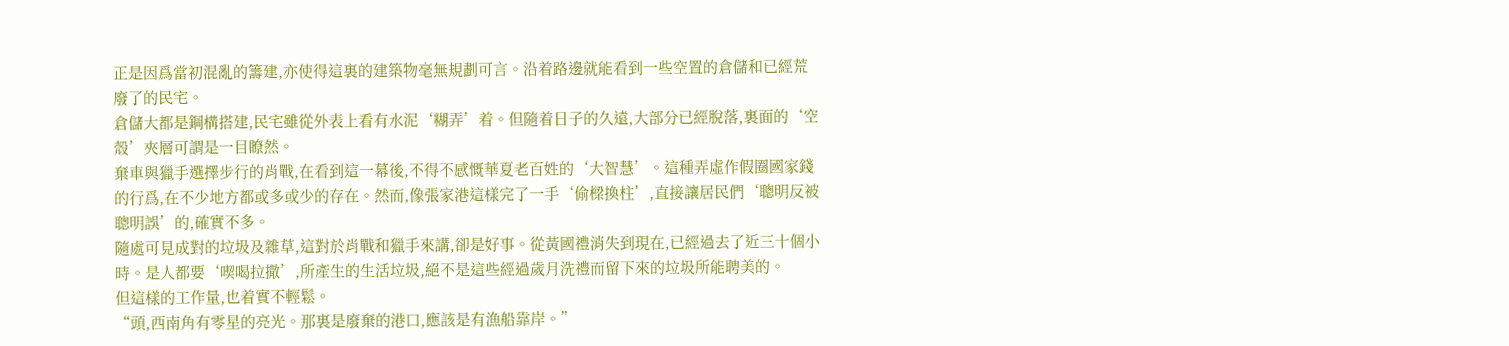正是因爲當初混亂的籌建,亦使得這裏的建築物毫無規劃可言。沿着路邊就能看到一些空置的倉儲和已經荒廢了的民宅。
倉儲大都是鋼構搭建,民宅雖從外表上看有水泥‘糊弄’着。但隨着日子的久遠,大部分已經脫落,裏面的‘空殼’夾層可謂是一目瞭然。
棄車與獵手選擇步行的肖戰,在看到這一幕後,不得不感慨華夏老百姓的‘大智慧’。這種弄虛作假圈國家錢的行爲,在不少地方都或多或少的存在。然而,像張家港這樣完了一手‘偷樑換柱’,直接讓居民們‘聰明反被聰明誤’的,確實不多。
隨處可見成對的垃圾及雜草,這對於肖戰和獵手來講,卻是好事。從黃國禮消失到現在,已經過去了近三十個小時。是人都要‘喫喝拉撒’,所產生的生活垃圾,絕不是這些經過歲月洗禮而留下來的垃圾所能聘美的。
但這樣的工作量,也着實不輕鬆。
“頭,西南角有零星的亮光。那裏是廢棄的港口,應該是有漁船靠岸。”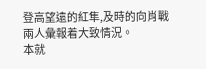登高望遠的紅隼,及時的向肖戰兩人彙報着大致情況。
本就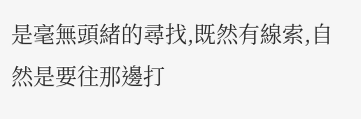是毫無頭緒的尋找,既然有線索,自然是要往那邊打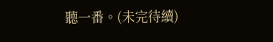聽一番。(未完待續)